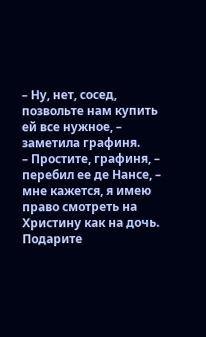– Ну, нет, сосед, позвольте нам купить ей все нужное, – заметила графиня.
– Простите, графиня, – перебил ее де Нансе, – мне кажется, я имею право смотреть на Христину как на дочь. Подарите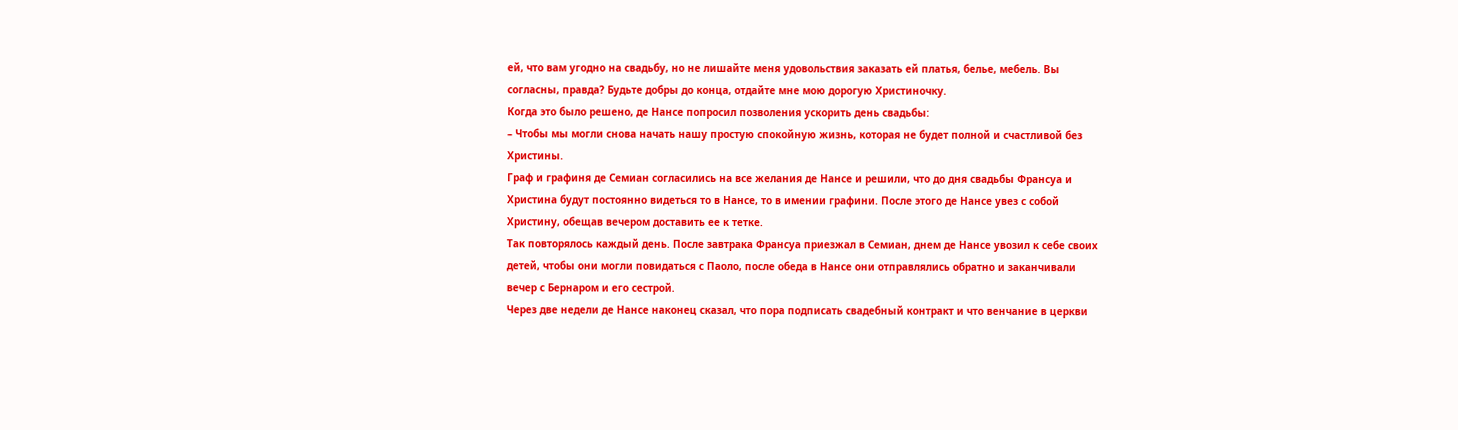ей, что вам угодно на свадьбу, но не лишайте меня удовольствия заказать ей платья, белье, мебель. Вы согласны, правда? Будьте добры до конца, отдайте мне мою дорогую Христиночку.
Когда это было решено, де Нансе попросил позволения ускорить день свадьбы:
– Чтобы мы могли снова начать нашу простую спокойную жизнь, которая не будет полной и счастливой без Христины.
Граф и графиня де Семиан согласились на все желания де Нансе и решили, что до дня свадьбы Франсуа и Христина будут постоянно видеться то в Нансе, то в имении графини. После этого де Нансе увез с собой Христину, обещав вечером доставить ее к тетке.
Так повторялось каждый день. После завтрака Франсуа приезжал в Семиан, днем де Нансе увозил к себе своих детей, чтобы они могли повидаться с Паоло, после обеда в Нансе они отправлялись обратно и заканчивали вечер с Бернаром и его сестрой.
Через две недели де Нансе наконец сказал, что пора подписать свадебный контракт и что венчание в церкви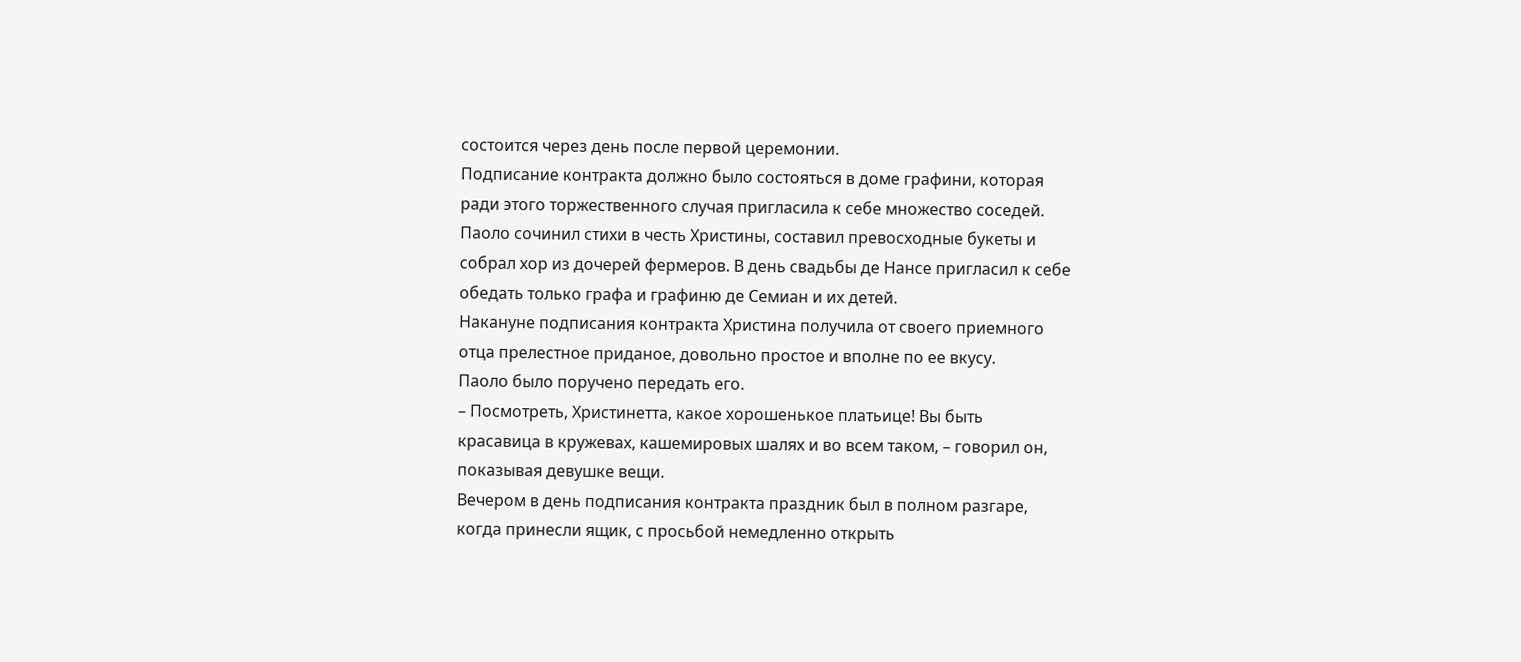состоится через день после первой церемонии.
Подписание контракта должно было состояться в доме графини, которая ради этого торжественного случая пригласила к себе множество соседей. Паоло сочинил стихи в честь Христины, составил превосходные букеты и собрал хор из дочерей фермеров. В день свадьбы де Нансе пригласил к себе обедать только графа и графиню де Семиан и их детей.
Накануне подписания контракта Христина получила от своего приемного отца прелестное приданое, довольно простое и вполне по ее вкусу.
Паоло было поручено передать его.
– Посмотреть, Христинетта, какое хорошенькое платьице! Вы быть красавица в кружевах, кашемировых шалях и во всем таком, – говорил он, показывая девушке вещи.
Вечером в день подписания контракта праздник был в полном разгаре, когда принесли ящик, с просьбой немедленно открыть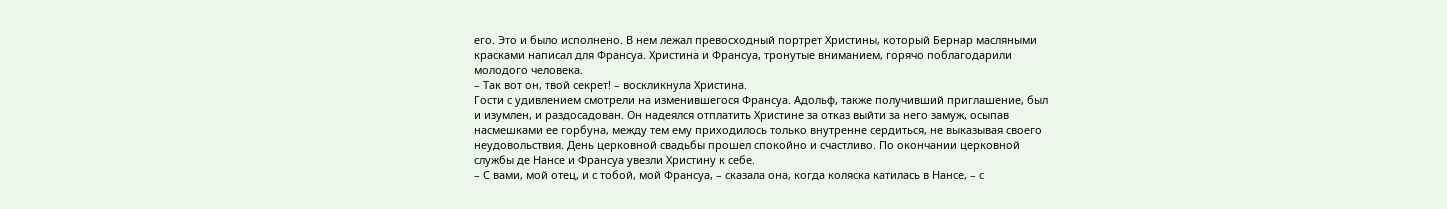его. Это и было исполнено. В нем лежал превосходный портрет Христины, который Бернар масляными красками написал для Франсуа. Христина и Франсуа, тронутые вниманием, горячо поблагодарили молодого человека.
– Так вот он, твой секрет! – воскликнула Христина.
Гости с удивлением смотрели на изменившегося Франсуа. Адольф, также получивший приглашение, был и изумлен, и раздосадован. Он надеялся отплатить Христине за отказ выйти за него замуж, осыпав насмешками ее горбуна, между тем ему приходилось только внутренне сердиться, не выказывая своего неудовольствия. День церковной свадьбы прошел спокойно и счастливо. По окончании церковной службы де Нансе и Франсуа увезли Христину к себе.
– С вами, мой отец, и с тобой, мой Франсуа, – сказала она, когда коляска катилась в Нансе, – с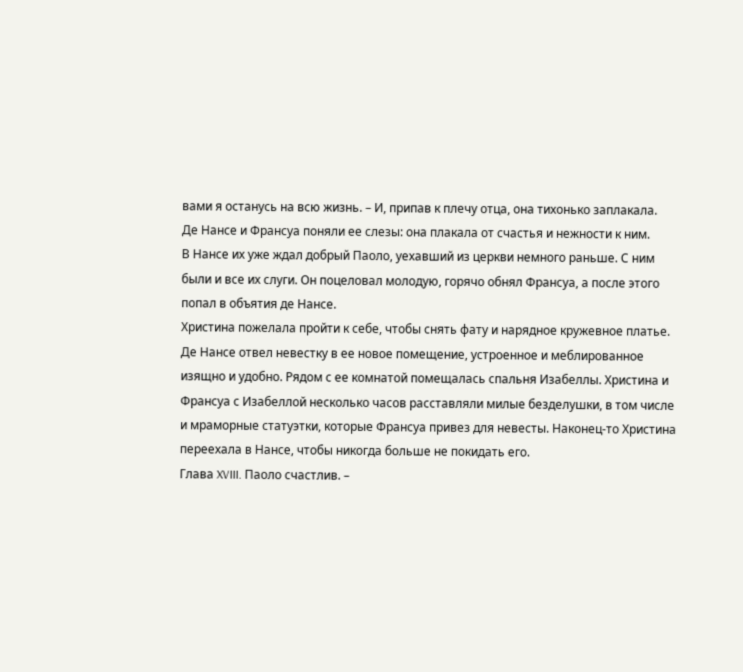вами я останусь на всю жизнь. – И, припав к плечу отца, она тихонько заплакала.
Де Нансе и Франсуа поняли ее слезы: она плакала от счастья и нежности к ним.
В Нансе их уже ждал добрый Паоло, уехавший из церкви немного раньше. С ним были и все их слуги. Он поцеловал молодую, горячо обнял Франсуа, а после этого попал в объятия де Нансе.
Христина пожелала пройти к себе, чтобы снять фату и нарядное кружевное платье. Де Нансе отвел невестку в ее новое помещение, устроенное и меблированное изящно и удобно. Рядом с ее комнатой помещалась спальня Изабеллы. Христина и Франсуа с Изабеллой несколько часов расставляли милые безделушки, в том числе и мраморные статуэтки, которые Франсуа привез для невесты. Наконец-то Христина переехала в Нансе, чтобы никогда больше не покидать его.
Глава XVIII. Паоло счастлив. –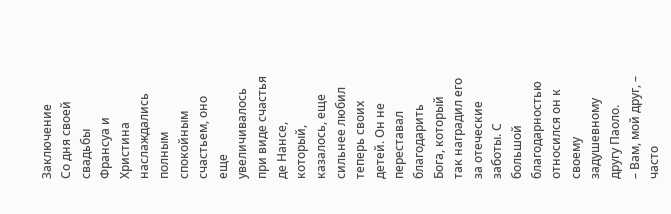Заключение
Со дня своей свадьбы Франсуа и Христина наслаждались полным спокойным счастьем, оно еще увеличивалось при виде счастья де Нансе, который, казалось, еще сильнее любил теперь своих детей. Он не переставал благодарить Бога, который так наградил его за отеческие заботы. С большой благодарностью относился он к своему задушевному другу Паоло.
– Вам, мой друг, – часто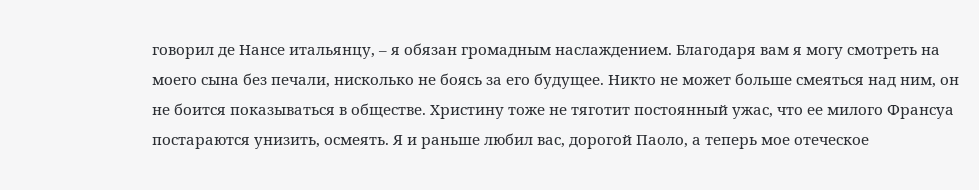говорил де Нансе итальянцу, – я обязан громадным наслаждением. Благодаря вам я могу смотреть на моего сына без печали, нисколько не боясь за его будущее. Никто не может больше смеяться над ним, он не боится показываться в обществе. Христину тоже не тяготит постоянный ужас, что ее милого Франсуа постараются унизить, осмеять. Я и раньше любил вас, дорогой Паоло, а теперь мое отеческое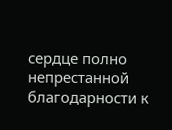сердце полно непрестанной благодарности к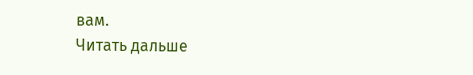вам.
Читать дальше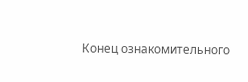Конец ознакомительного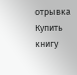отрывка
Купить книгу